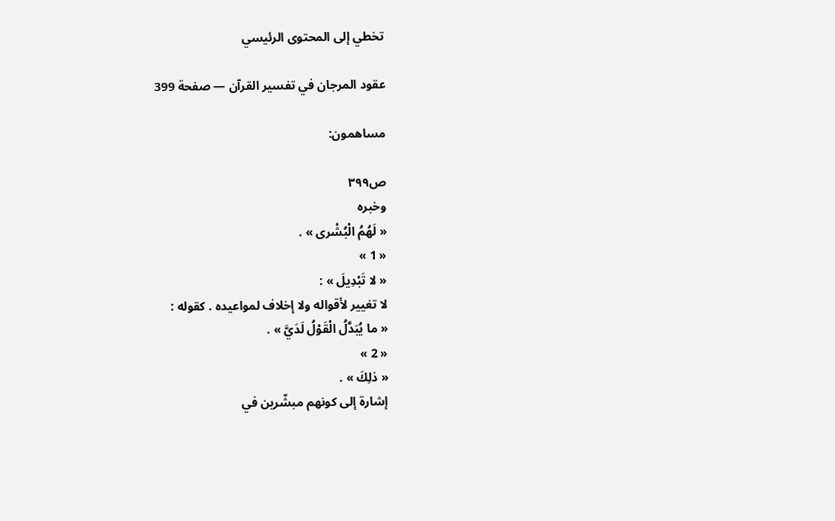تخطي إلى المحتوى الرئيسي

عقود المرجان في تفسير القرآن — صفحة 399

مساهمون:

ص٣٩٩
وخبره
« لَهُمُ الْبُشْرى » .
« 1 »
« لا تَبْدِيلَ » :
لا تغيير لأقواله ولا إخلاف لمواعيده . كقوله :
« ما يُبَدَّلُ الْقَوْلُ لَدَيَّ » .
« 2 »
« ذلِكَ » .
إشارة إلى كونهم مبشّرين في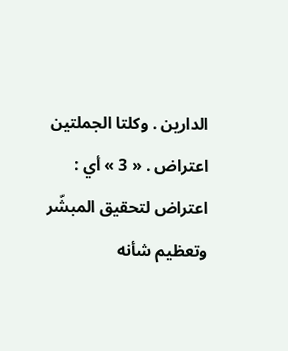الدارين . وكلتا الجملتين اعتراض . « 3 » أي : اعتراض لتحقيق المبشّر وتعظيم شأنه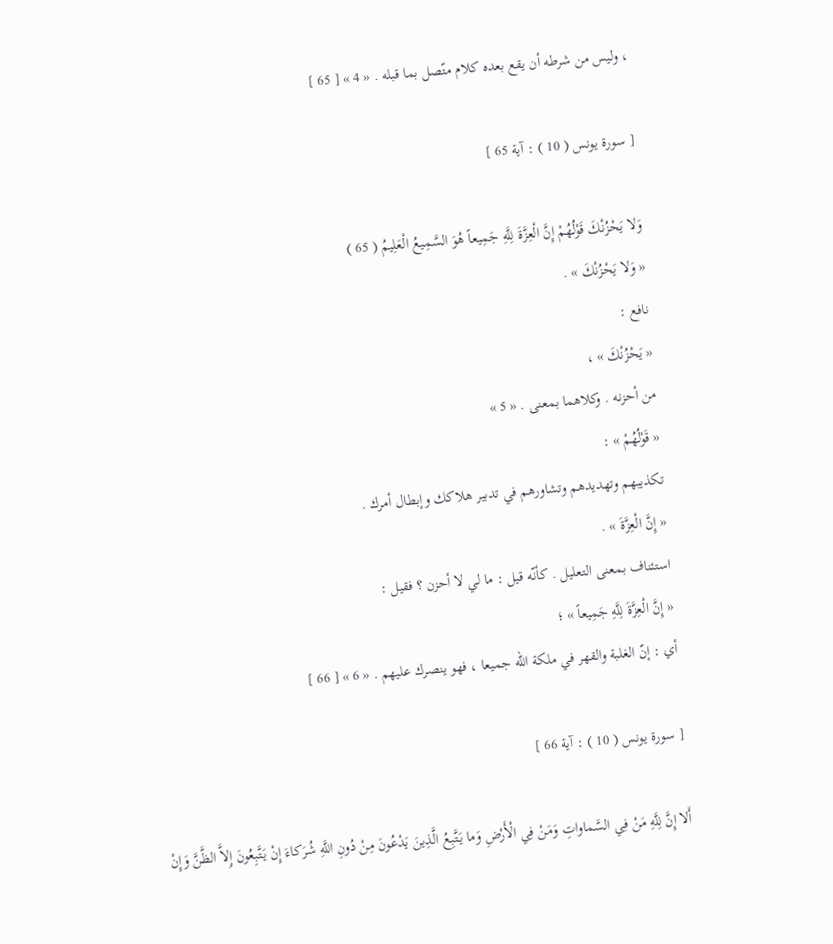، وليس من شرطه أن يقع بعده كلام متّصل بما قبله . « 4 » [ 65 ]

[ سورة يونس ( 10 ) : آية 65 ]

وَلا يَحْزُنْكَ قَوْلُهُمْ إِنَّ الْعِزَّةَ لِلَّهِ جَمِيعاً هُوَ السَّمِيعُ الْعَلِيمُ ( 65 )
« وَلا يَحْزُنْكَ » .
نافع :
« يَحْزُنْكَ » ،
من أحزنه . وكلاهما بمعنى . « 5 »
« قَوْلُهُمْ » :
تكذيبهم وتهديدهم وتشاورهم في تدبير هلاكك وإبطال أمرك .
« إِنَّ الْعِزَّةَ » .
استئناف بمعنى التعليل . كأنّه قيل : ما لي لا أحزن ؟ فقيل :
« إِنَّ الْعِزَّةَ لِلَّهِ جَمِيعاً » ؛
أي : إنّ الغلبة والقهر في ملكة اللّه جميعا ، فهو ينصرك عليهم . « 6 » [ 66 ]

[ سورة يونس ( 10 ) : آية 66 ]

أَلا إِنَّ لِلَّهِ مَنْ فِي السَّماواتِ وَمَنْ فِي الْأَرْضِ وَما يَتَّبِعُ الَّذِينَ يَدْعُونَ مِنْ دُونِ اللَّهِ شُرَكاءَ إِنْ يَتَّبِعُونَ إِلاَّ الظَّنَّ وَإِنْ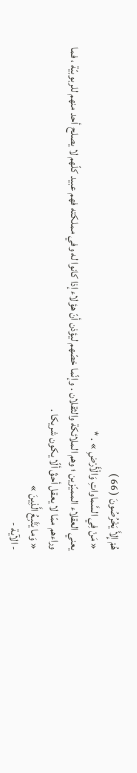هُمْ إِلاَّ يَخْرُصُونَ ( 66 )
« مَنْ فِي السَّماواتِ وَالْأَرْضِ » . *
يعني العقلاء المميّزين ؛ وهم الملائكة والثقلان . وإنّما خصّهم ليؤذن أنّ هؤلاء إذا كانوا له وفي مملكته فهم عبيد كلّهم لا يصلح أحد منهم للربوبيّة ، فما وراءهم ممّا لا يعقل أحقّ ألّا يكون شريكا .
« وَما يَتَّبِعُ الَّذِينَ »
- الآية -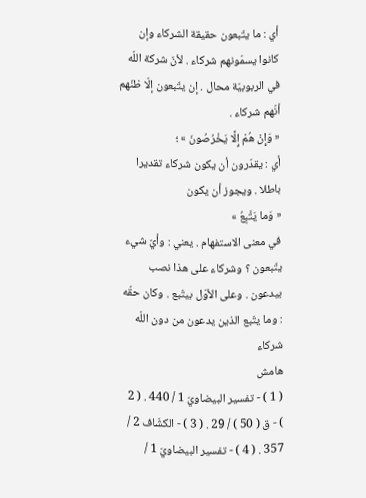أي : ما يتّبعون حقيقة الشركاء وإن كانوا يسمّونهم شركاء . لأنّ شركة اللّه في الربوبيّة محال . إن يتّبعون إلّا ظنّهم أنّهم شركاء .
« وَإِنْ هُمْ إِلَّا يَخْرُصُونَ » ؛
أي : يقدّرون أن يكون شركاء تقديرا باطلا . ويجوز أن يكون
« وَما يَتَّبِعُ »
في معنى الاستفهام . يعني : وأيّ شيء يتّبعون ؟ وشركاء على هذا نصب بيدعون . وعلى الأوّل بيتّبع . وكان حقّه : وما يتّبع الذين يدعون من دون اللّه شركاء
هامش
( 1 ) - تفسير البيضاويّ 1 / 440 . ( 2 ) - ق ( 50 ) / 29 . ( 3 ) - الكشّاف 2 / 357 . ( 4 ) - تفسير البيضاويّ 1 /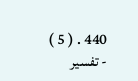440 . ( 5 ) - تفسير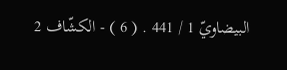البيضاويّ 1 / 441 . ( 6 ) - الكشّاف 2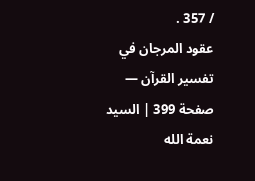/ 357 .
عقود المرجان في تفسير القرآن — صفحة 399 | السيد نعمة الله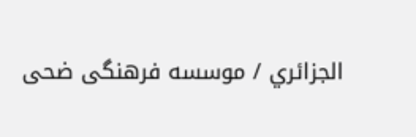الجزائري / موسسه فرهنگى ضحى